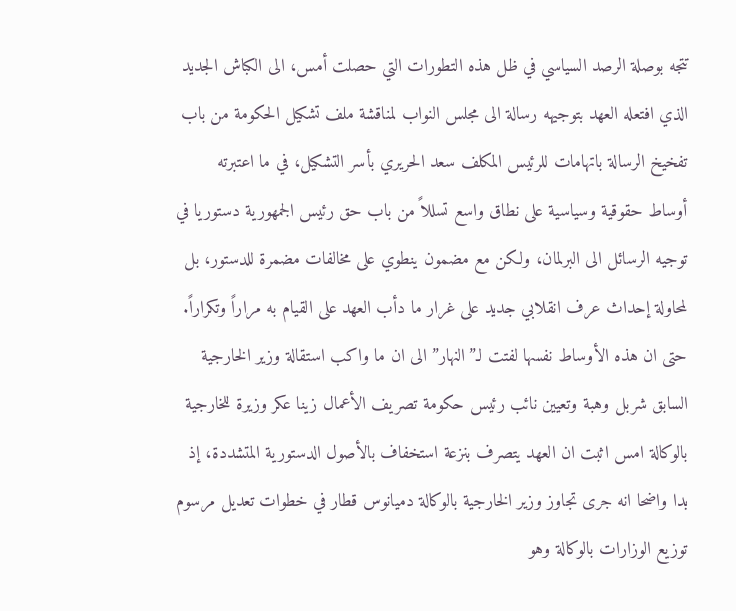تتجه بوصلة الرصد السياسي في ظل هذه التطورات التي حصلت أمس، الى الكباش الجديد الذي افتعله العهد بتوجيهه رسالة الى مجلس النواب لمناقشة ملف تشكيل الحكومة من باب تفخيخ الرسالة باتهامات للرئيس المكلف سعد الحريري بأسر التشكيل، في ما اعتبرته أوساط حقوقية وسياسية على نطاق واسع تسللاً من باب حق رئيس الجمهورية دستوريا في توجيه الرسائل الى البرلمان، ولكن مع مضمون ينطوي على مخالفات مضمرة للدستور، بل لمحاولة إحداث عرف انقلابي جديد على غرار ما دأب العهد على القيام به مراراً وتكراراً.
حتى ان هذه الأوساط نفسها لفتت لـ”النهار” الى ان ما واكب استقالة وزير الخارجية السابق شربل وهبة وتعيين نائب رئيس حكومة تصريف الأعمال زينا عكر وزيرة للخارجية بالوكالة امس اثبت ان العهد يتصرف بنزعة استخفاف بالأصول الدستورية المتشددة، إذ بدا واضحا انه جرى تجاوز وزير الخارجية بالوكالة دميانوس قطار في خطوات تعديل مرسوم توزيع الوزارات بالوكالة وهو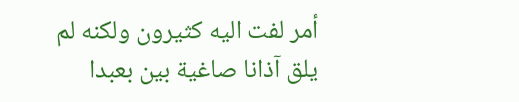أمر لفت اليه كثيرون ولكنه لم يلق آذانا صاغية بين بعبدا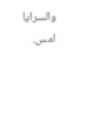والسرايا امس.